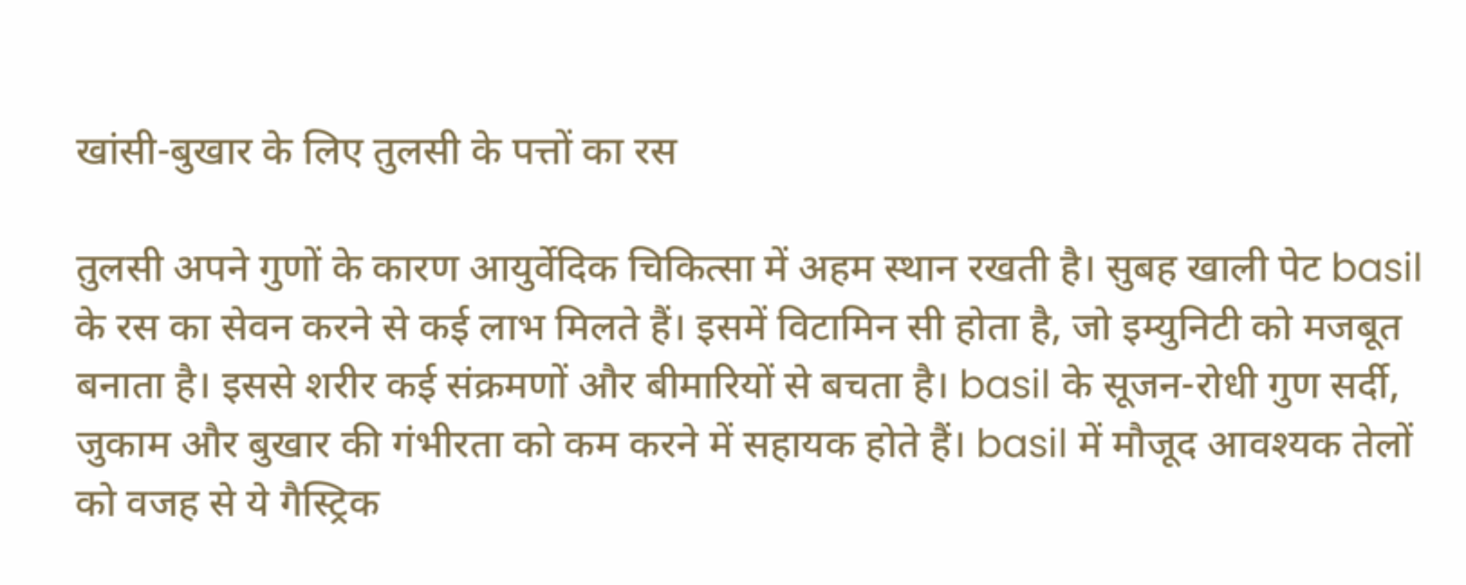खांसी-बुखार के लिए तुलसी के पत्तों का रस

तुलसी अपने गुणों के कारण आयुर्वेदिक चिकित्सा में अहम स्थान रखती है। सुबह खाली पेट basil के रस का सेवन करने से कई लाभ मिलते हैं। इसमें विटामिन सी होता है, जो इम्युनिटी को मजबूत बनाता है। इससे शरीर कई संक्रमणों और बीमारियों से बचता है। basil के सूजन-रोधी गुण सर्दी, जुकाम और बुखार की गंभीरता को कम करने में सहायक होते हैं। basil में मौजूद आवश्यक तेलों को वजह से ये गैस्ट्रिक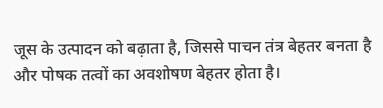जूस के उत्पादन को बढ़ाता है, जिससे पाचन तंत्र बेहतर बनता है और पोषक तत्वों का अवशोषण बेहतर होता है।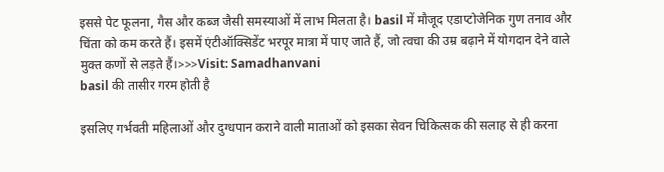इससे पेट फूलना, गैस और कब्ज जैसी समस्याओं में लाभ मिलता है। basil में मौजूद एडाप्टोजेनिक गुण तनाव और चिंता को कम करते हैं। इसमें एंटीऑक्सिडेंट भरपूर मात्रा में पाए जाते हैं, जो त्वचा की उम्र बढ़ाने में योगदान देने वाले मुक्त कणों से लड़ते हैं।>>>Visit: Samadhanvani
basil की तासीर गरम होती है

इसलिए गर्भवती महिलाओं और दुग्धपान कराने वाली माताओं को इसका सेवन चिकित्सक की सलाह से ही करना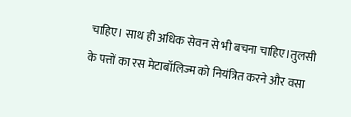चाहिए। साथ ही अधिक सेवन से भी बचना चाहिए।तुलसी के पत्तों का रस मेटाबॉलिज्म को नियंत्रित करने और वसा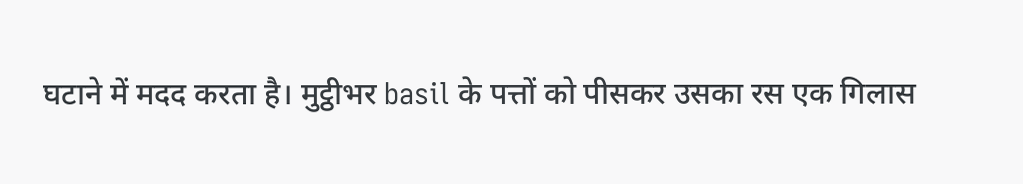घटाने में मदद करता है। मुट्ठीभर basil के पत्तों को पीसकर उसका रस एक गिलास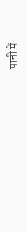पानी में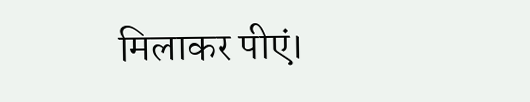मिलाकर पीएं।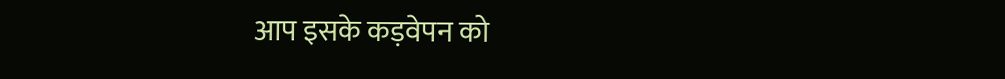आप इसके कड़वेपन को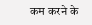कम करने के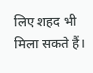लिए शहद भी मिला सकते हैं।